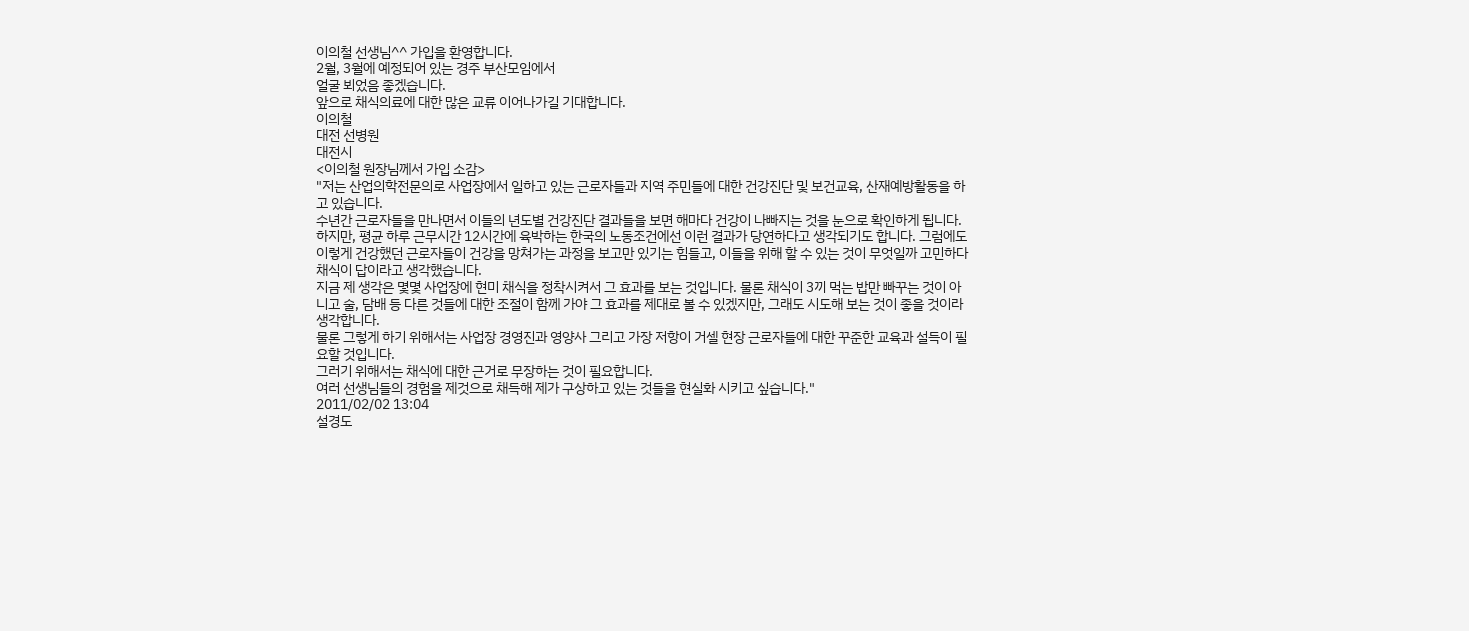이의철 선생님^^ 가입을 환영합니다.
2월, 3월에 예정되어 있는 경주 부산모임에서
얼굴 뵈었음 좋겠습니다.
앞으로 채식의료에 대한 많은 교류 이어나가길 기대합니다.
이의철
대전 선병원
대전시
<이의철 원장님께서 가입 소감>
"저는 산업의학전문의로 사업장에서 일하고 있는 근로자들과 지역 주민들에 대한 건강진단 및 보건교육, 산재예방활동을 하고 있습니다.
수년간 근로자들을 만나면서 이들의 년도별 건강진단 결과들을 보면 해마다 건강이 나빠지는 것을 눈으로 확인하게 됩니다.
하지만, 평균 하루 근무시간 12시간에 육박하는 한국의 노동조건에선 이런 결과가 당연하다고 생각되기도 합니다. 그럼에도 이렇게 건강했던 근로자들이 건강을 망쳐가는 과정을 보고만 있기는 힘들고, 이들을 위해 할 수 있는 것이 무엇일까 고민하다 채식이 답이라고 생각했습니다.
지금 제 생각은 몇몇 사업장에 현미 채식을 정착시켜서 그 효과를 보는 것입니다. 물론 채식이 3끼 먹는 밥만 빠꾸는 것이 아니고 술, 담배 등 다른 것들에 대한 조절이 함께 가야 그 효과를 제대로 볼 수 있겠지만, 그래도 시도해 보는 것이 좋을 것이라 생각합니다.
물론 그렇게 하기 위해서는 사업장 경영진과 영양사 그리고 가장 저항이 거셀 현장 근로자들에 대한 꾸준한 교육과 설득이 필요할 것입니다.
그러기 위해서는 채식에 대한 근거로 무장하는 것이 필요합니다.
여러 선생님들의 경험을 제것으로 채득해 제가 구상하고 있는 것들을 현실화 시키고 싶습니다."
2011/02/02 13:04
설경도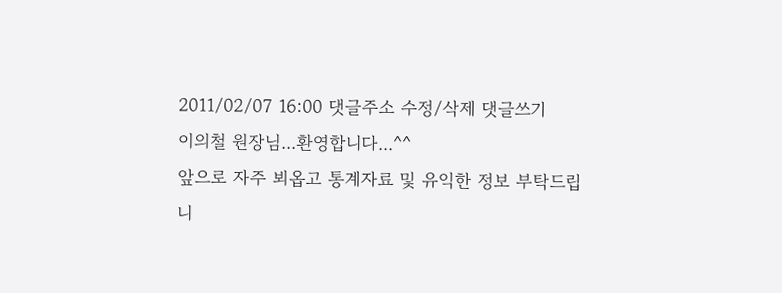2011/02/07 16:00 댓글주소 수정/삭제 댓글쓰기
이의철 원장님...환영합니다...^^
앞으로 자주 뵈옵고 통계자료 및 유익한 정보 부탁드립니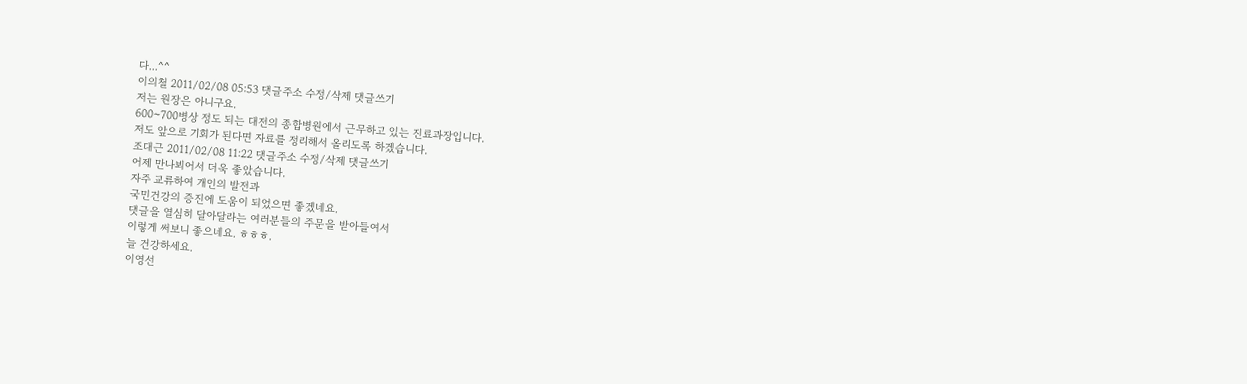다...^^
이의철 2011/02/08 05:53 댓글주소 수정/삭제 댓글쓰기
저는 원장은 아니구요.
600~700병상 정도 되는 대전의 종합병원에서 근무하고 있는 진료과장입니다.
저도 앞으로 기회가 된다면 자료를 정리해서 올리도록 하겠습니다.
조대근 2011/02/08 11:22 댓글주소 수정/삭제 댓글쓰기
어제 만나뵈어서 더욱 좋았습니다.
자주 교류하여 개인의 발전과
국민건강의 증진에 도움이 되었으면 좋겠네요.
댓글을 열심히 달아달라는 여러분들의 주문을 받아들여서
이렇게 써보니 좋으네요. ㅎㅎㅎ.
늘 건강하세요.
이영선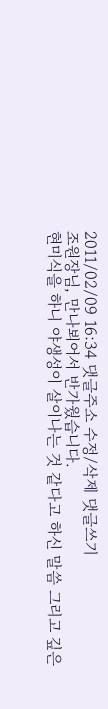2011/02/09 16:34 댓글주소 수정/삭제 댓글쓰기
조원장님, 만나뵈어서 반가웠습니다.
현미식을 하니 야생성이 살이나는 것 같다고 하신 말씀 그리고 깊은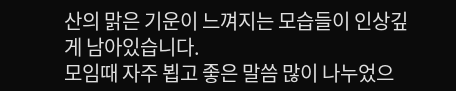산의 맑은 기운이 느껴지는 모습들이 인상깊게 남아있습니다.
모임때 자주 뵙고 좋은 말씀 많이 나누었으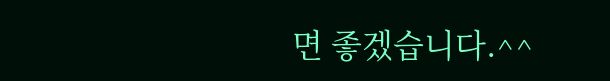면 좋겠습니다.^^